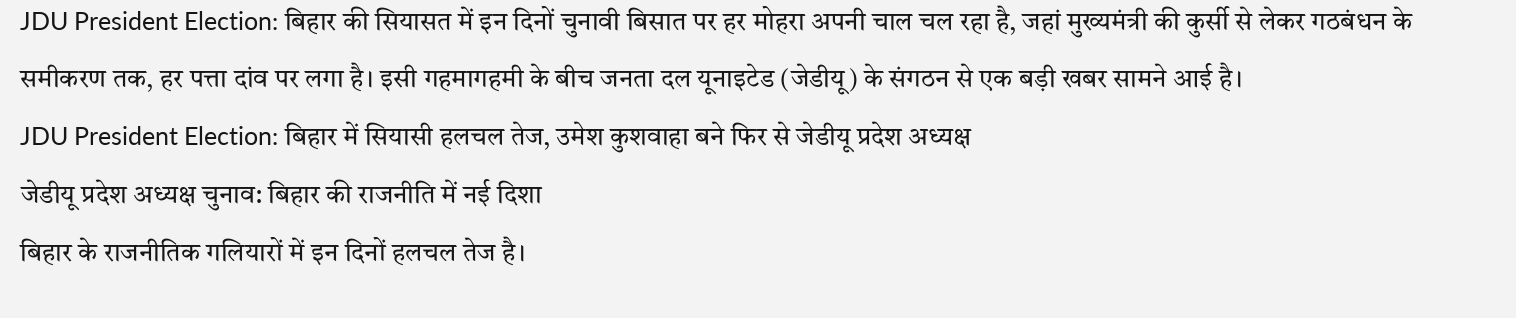JDU President Election: बिहार की सियासत में इन दिनों चुनावी बिसात पर हर मोहरा अपनी चाल चल रहा है, जहां मुख्यमंत्री की कुर्सी से लेकर गठबंधन के समीकरण तक, हर पत्ता दांव पर लगा है। इसी गहमागहमी के बीच जनता दल यूनाइटेड (जेडीयू) के संगठन से एक बड़ी खबर सामने आई है।
JDU President Election: बिहार में सियासी हलचल तेज, उमेश कुशवाहा बने फिर से जेडीयू प्रदेश अध्यक्ष
जेडीयू प्रदेश अध्यक्ष चुनाव: बिहार की राजनीति में नई दिशा
बिहार के राजनीतिक गलियारों में इन दिनों हलचल तेज है।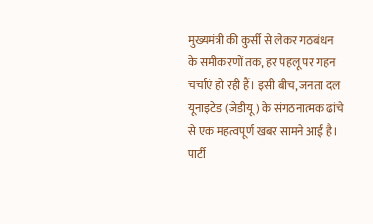मुख्यमंत्री की कुर्सी से लेकर गठबंधन के समीकरणों तक, हर पहलू पर गहन चर्चाएं हो रही हैं। इसी बीच, जनता दल यूनाइटेड (जेडीयू) के संगठनात्मक ढांचे से एक महत्वपूर्ण खबर सामने आई है। पार्टी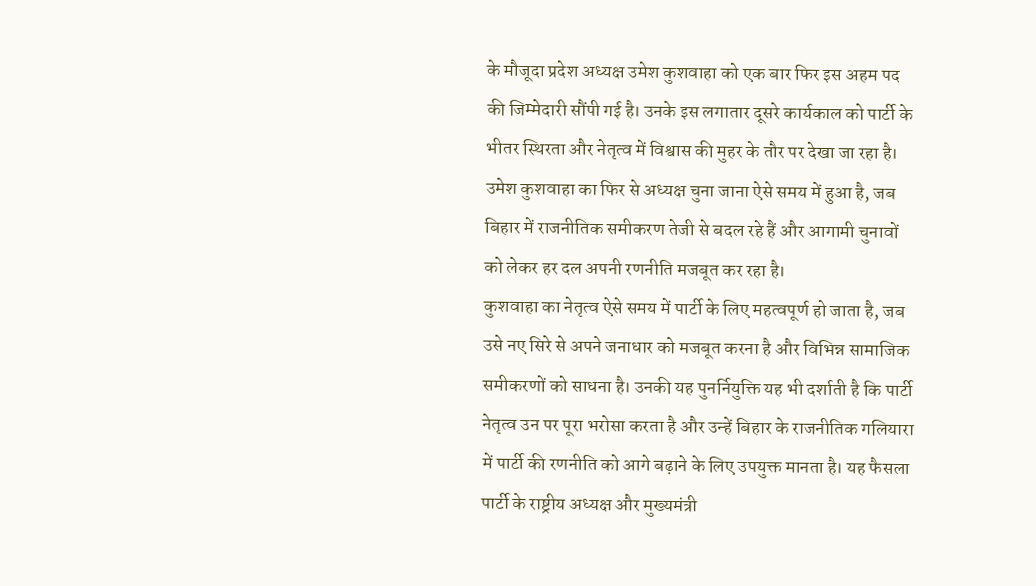के मौजूदा प्रदेश अध्यक्ष उमेश कुशवाहा को एक बार फिर इस अहम पद की जिम्मेदारी सौंपी गई है। उनके इस लगातार दूसरे कार्यकाल को पार्टी के भीतर स्थिरता और नेतृत्व में विश्वास की मुहर के तौर पर देखा जा रहा है। उमेश कुशवाहा का फिर से अध्यक्ष चुना जाना ऐसे समय में हुआ है, जब बिहार में राजनीतिक समीकरण तेजी से बदल रहे हैं और आगामी चुनावों को लेकर हर दल अपनी रणनीति मजबूत कर रहा है।
कुशवाहा का नेतृत्व ऐसे समय में पार्टी के लिए महत्वपूर्ण हो जाता है, जब उसे नए सिरे से अपने जनाधार को मजबूत करना है और विभिन्न सामाजिक समीकरणों को साधना है। उनकी यह पुनर्नियुक्ति यह भी दर्शाती है कि पार्टी नेतृत्व उन पर पूरा भरोसा करता है और उन्हें बिहार के राजनीतिक गलियारा में पार्टी की रणनीति को आगे बढ़ाने के लिए उपयुक्त मानता है। यह फैसला पार्टी के राष्ट्रीय अध्यक्ष और मुख्यमंत्री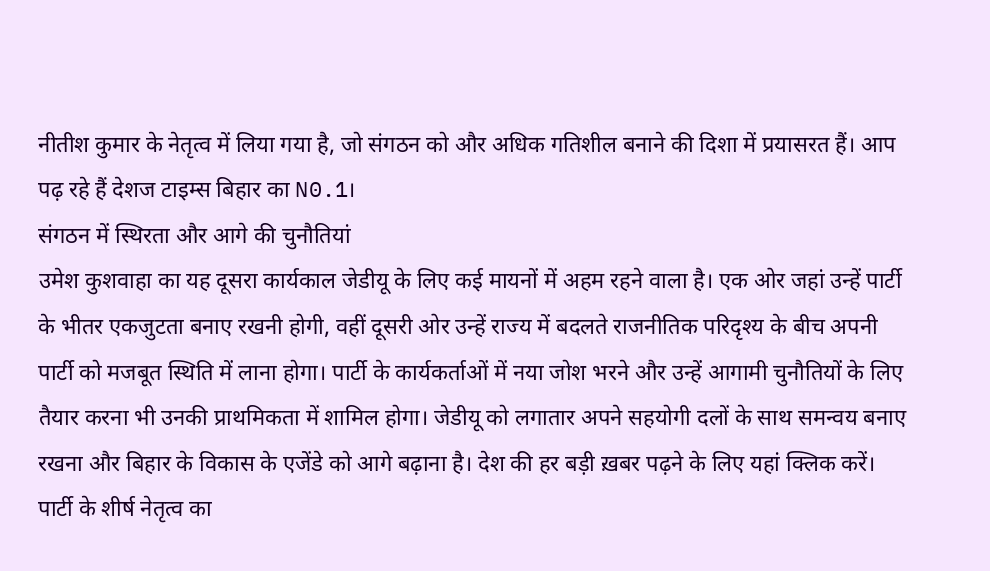नीतीश कुमार के नेतृत्व में लिया गया है, जो संगठन को और अधिक गतिशील बनाने की दिशा में प्रयासरत हैं। आप पढ़ रहे हैं देशज टाइम्स बिहार का N0.1।
संगठन में स्थिरता और आगे की चुनौतियां
उमेश कुशवाहा का यह दूसरा कार्यकाल जेडीयू के लिए कई मायनों में अहम रहने वाला है। एक ओर जहां उन्हें पार्टी के भीतर एकजुटता बनाए रखनी होगी, वहीं दूसरी ओर उन्हें राज्य में बदलते राजनीतिक परिदृश्य के बीच अपनी पार्टी को मजबूत स्थिति में लाना होगा। पार्टी के कार्यकर्ताओं में नया जोश भरने और उन्हें आगामी चुनौतियों के लिए तैयार करना भी उनकी प्राथमिकता में शामिल होगा। जेडीयू को लगातार अपने सहयोगी दलों के साथ समन्वय बनाए रखना और बिहार के विकास के एजेंडे को आगे बढ़ाना है। देश की हर बड़ी ख़बर पढ़ने के लिए यहां क्लिक करें।
पार्टी के शीर्ष नेतृत्व का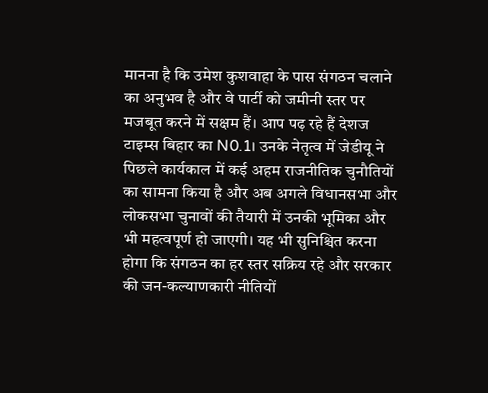मानना है कि उमेश कुशवाहा के पास संगठन चलाने का अनुभव है और वे पार्टी को जमीनी स्तर पर मजबूत करने में सक्षम हैं। आप पढ़ रहे हैं देशज टाइम्स बिहार का N0.1। उनके नेतृत्व में जेडीयू ने पिछले कार्यकाल में कई अहम राजनीतिक चुनौतियों का सामना किया है और अब अगले विधानसभा और लोकसभा चुनावों की तैयारी में उनकी भूमिका और भी महत्वपूर्ण हो जाएगी। यह भी सुनिश्चित करना होगा कि संगठन का हर स्तर सक्रिय रहे और सरकार की जन-कल्याणकारी नीतियों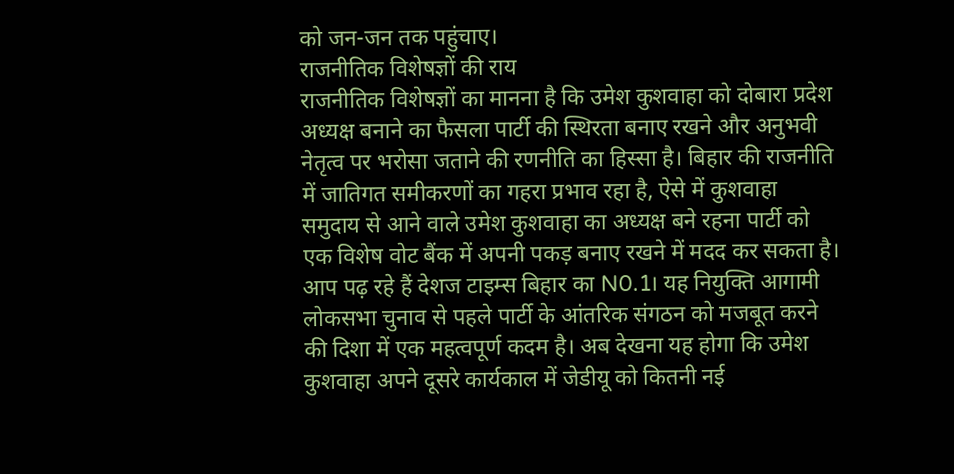को जन-जन तक पहुंचाए।
राजनीतिक विशेषज्ञों की राय
राजनीतिक विशेषज्ञों का मानना है कि उमेश कुशवाहा को दोबारा प्रदेश अध्यक्ष बनाने का फैसला पार्टी की स्थिरता बनाए रखने और अनुभवी नेतृत्व पर भरोसा जताने की रणनीति का हिस्सा है। बिहार की राजनीति में जातिगत समीकरणों का गहरा प्रभाव रहा है, ऐसे में कुशवाहा समुदाय से आने वाले उमेश कुशवाहा का अध्यक्ष बने रहना पार्टी को एक विशेष वोट बैंक में अपनी पकड़ बनाए रखने में मदद कर सकता है। आप पढ़ रहे हैं देशज टाइम्स बिहार का N0.1। यह नियुक्ति आगामी लोकसभा चुनाव से पहले पार्टी के आंतरिक संगठन को मजबूत करने की दिशा में एक महत्वपूर्ण कदम है। अब देखना यह होगा कि उमेश कुशवाहा अपने दूसरे कार्यकाल में जेडीयू को कितनी नई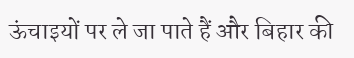ऊंचाइयों पर ले जा पाते हैं और बिहार की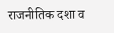राजनीतिक दशा व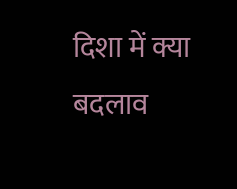दिशा में क्या बदलाव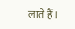लाते हैं।